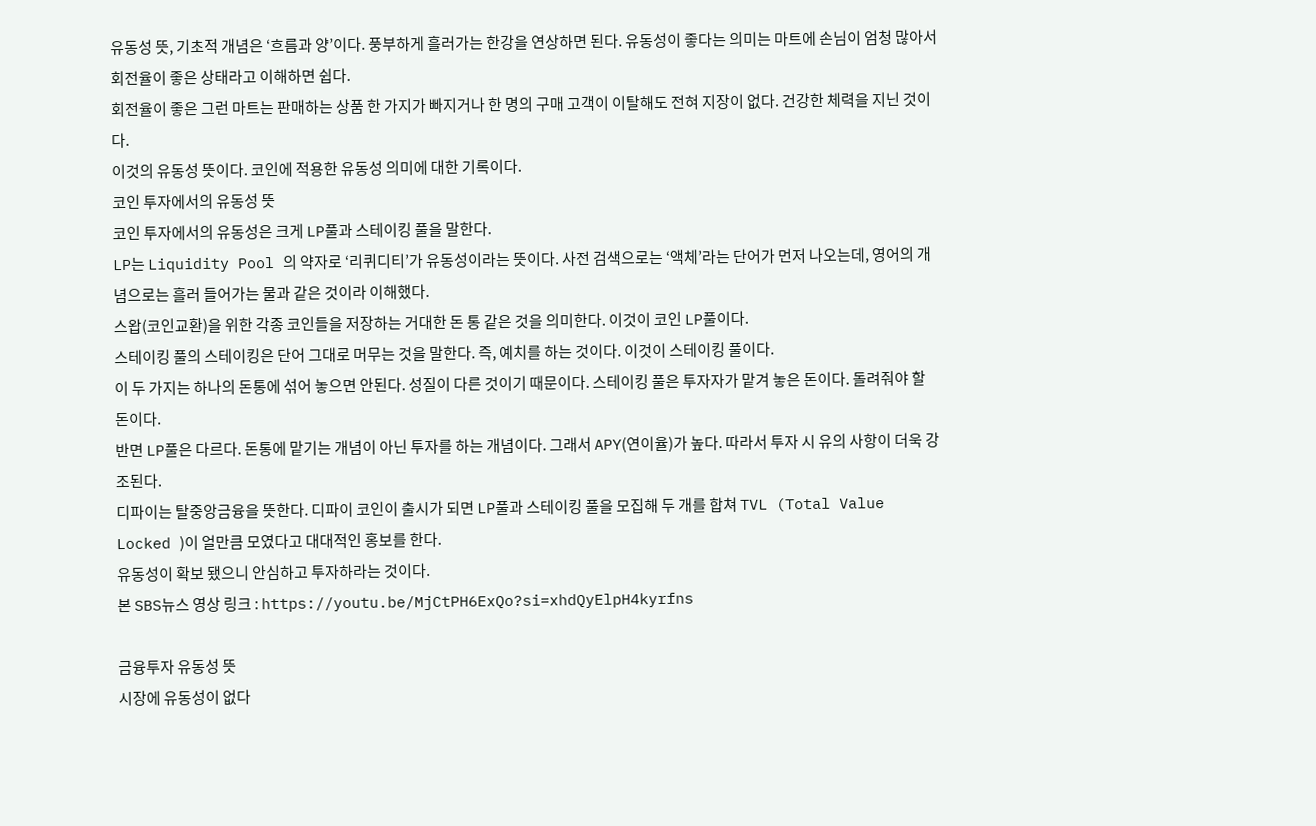유동성 뜻, 기초적 개념은 ‘흐름과 양’이다. 풍부하게 흘러가는 한강을 연상하면 된다. 유동성이 좋다는 의미는 마트에 손님이 엄청 많아서 회전율이 좋은 상태라고 이해하면 쉽다.
회전율이 좋은 그런 마트는 판매하는 상품 한 가지가 빠지거나 한 명의 구매 고객이 이탈해도 전혀 지장이 없다. 건강한 체력을 지닌 것이다.
이것의 유동성 뜻이다. 코인에 적용한 유동성 의미에 대한 기록이다.
코인 투자에서의 유동성 뜻
코인 투자에서의 유동성은 크게 LP풀과 스테이킹 풀을 말한다.
LP는 Liquidity Pool 의 약자로 ‘리퀴디티’가 유동성이라는 뜻이다. 사전 검색으로는 ‘액체’라는 단어가 먼저 나오는데, 영어의 개념으로는 흘러 들어가는 물과 같은 것이라 이해했다.
스왑(코인교환)을 위한 각종 코인들을 저장하는 거대한 돈 통 같은 것을 의미한다. 이것이 코인 LP풀이다.
스테이킹 풀의 스테이킹은 단어 그대로 머무는 것을 말한다. 즉, 예치를 하는 것이다. 이것이 스테이킹 풀이다.
이 두 가지는 하나의 돈통에 섞어 놓으면 안된다. 성질이 다른 것이기 때문이다. 스테이킹 풀은 투자자가 맡겨 놓은 돈이다. 돌려줘야 할 돈이다.
반면 LP풀은 다르다. 돈통에 맡기는 개념이 아닌 투자를 하는 개념이다. 그래서 APY(연이율)가 높다. 따라서 투자 시 유의 사항이 더욱 강조된다.
디파이는 탈중앙금융을 뜻한다. 디파이 코인이 출시가 되면 LP풀과 스테이킹 풀을 모집해 두 개를 합쳐 TVL (Total Value Locked )이 얼만큼 모였다고 대대적인 홍보를 한다.
유동성이 확보 됐으니 안심하고 투자하라는 것이다.
본 SBS뉴스 영상 링크 : https://youtu.be/MjCtPH6ExQo?si=xhdQyElpH4kyrfns

금융투자 유동성 뜻
시장에 유동성이 없다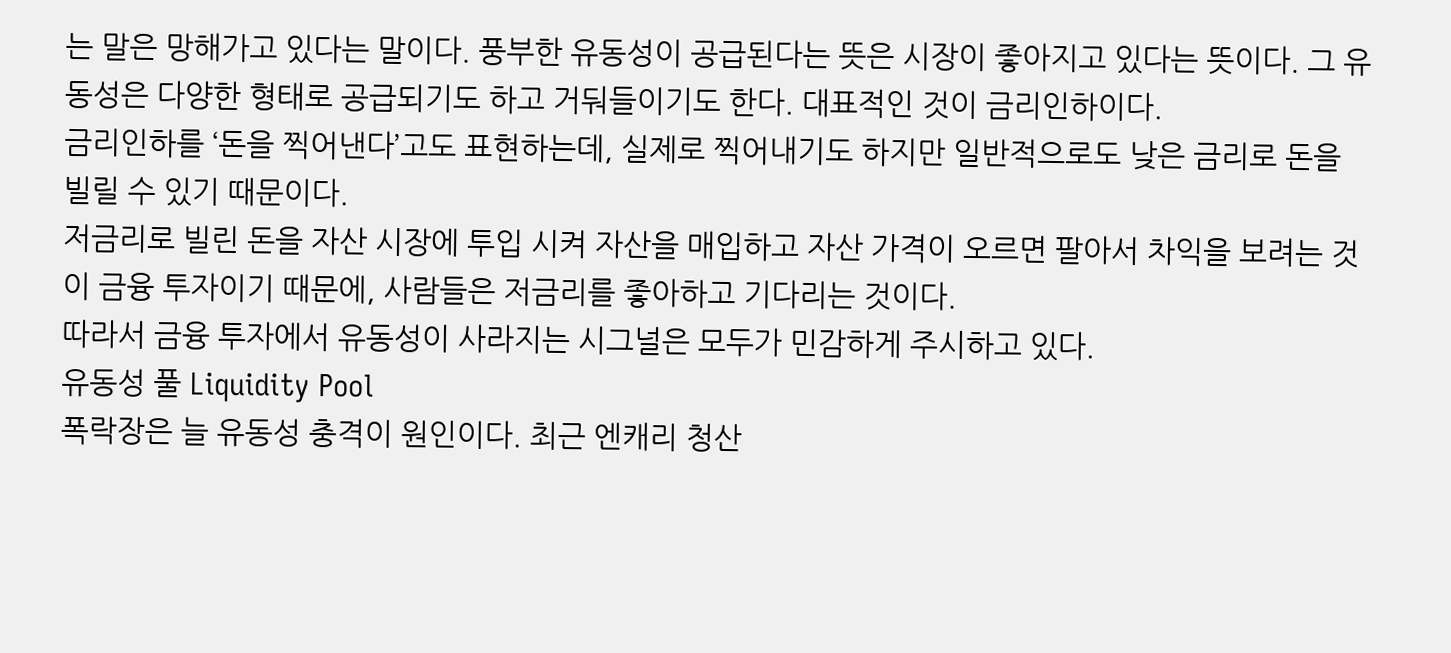는 말은 망해가고 있다는 말이다. 풍부한 유동성이 공급된다는 뜻은 시장이 좋아지고 있다는 뜻이다. 그 유동성은 다양한 형태로 공급되기도 하고 거둬들이기도 한다. 대표적인 것이 금리인하이다.
금리인하를 ‘돈을 찍어낸다’고도 표현하는데, 실제로 찍어내기도 하지만 일반적으로도 낮은 금리로 돈을 빌릴 수 있기 때문이다.
저금리로 빌린 돈을 자산 시장에 투입 시켜 자산을 매입하고 자산 가격이 오르면 팔아서 차익을 보려는 것이 금융 투자이기 때문에, 사람들은 저금리를 좋아하고 기다리는 것이다.
따라서 금융 투자에서 유동성이 사라지는 시그널은 모두가 민감하게 주시하고 있다.
유동성 풀 Liquidity Pool
폭락장은 늘 유동성 충격이 원인이다. 최근 엔캐리 청산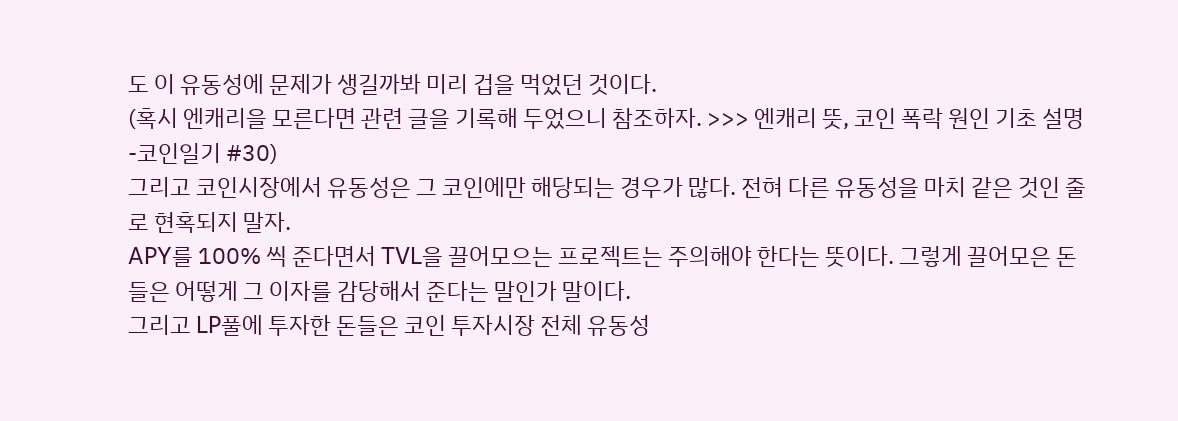도 이 유동성에 문제가 생길까봐 미리 겁을 먹었던 것이다.
(혹시 엔캐리을 모른다면 관련 글을 기록해 두었으니 참조하자. >>> 엔캐리 뜻, 코인 폭락 원인 기초 설명 -코인일기 #30)
그리고 코인시장에서 유동성은 그 코인에만 해당되는 경우가 많다. 전혀 다른 유동성을 마치 같은 것인 줄로 현혹되지 말자.
APY를 100% 씩 준다면서 TVL을 끌어모으는 프로젝트는 주의해야 한다는 뜻이다. 그렇게 끌어모은 돈들은 어떻게 그 이자를 감당해서 준다는 말인가 말이다.
그리고 LP풀에 투자한 돈들은 코인 투자시장 전체 유동성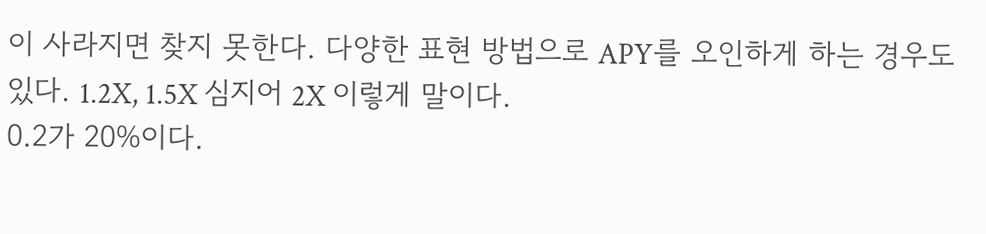이 사라지면 찾지 못한다. 다양한 표현 방법으로 APY를 오인하게 하는 경우도 있다. 1.2X, 1.5X 심지어 2X 이렇게 말이다.
0.2가 20%이다.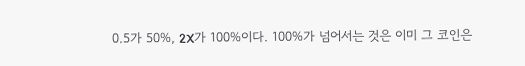0.5가 50%, 2X가 100%이다. 100%가 넘어서는 것은 이미 그 코인은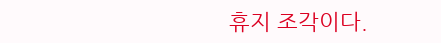휴지 조각이다.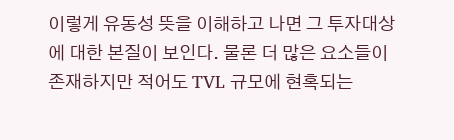이렇게 유동성 뜻을 이해하고 나면 그 투자대상에 대한 본질이 보인다. 물론 더 많은 요소들이 존재하지만 적어도 TVL 규모에 현혹되는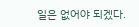일은 없어야 되겠다.